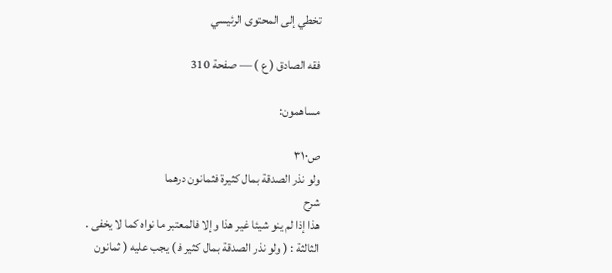تخطي إلى المحتوى الرئيسي

فقه الصادق ( ع ) — صفحة 310

مساهمون:

ص٣١٠
ولو نذر الصدقة بمال كثيرة فثمانون درهما
شرح
هذا إذا لم ينو شيئا غير هذا وإلا فالمعتبر ما نواه كما لا يخفى . الثالثة : ( ولو نذر الصدقة بمال كثير ف‍ ) يجب عليه ( ثمانون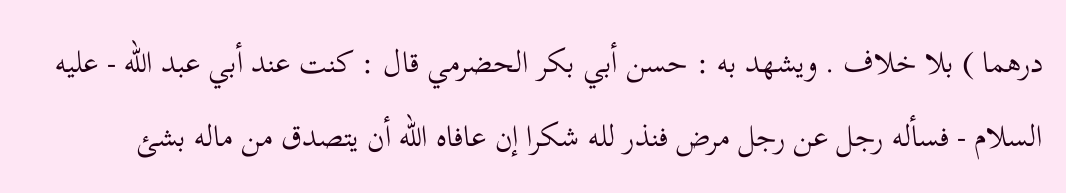درهما ) بلا خلاف . ويشهد به : حسن أبي بكر الحضرمي قال : كنت عند أبي عبد الله - عليه السلام - فسأله رجل عن رجل مرض فنذر لله شكرا إن عافاه الله أن يتصدق من ماله بشئ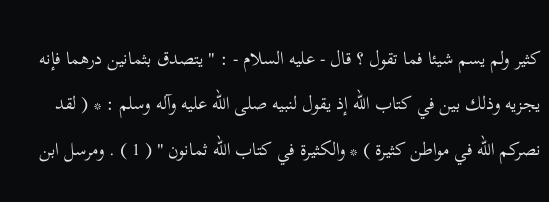كثير ولم يسم شيئا فما تقول ؟ قال - عليه السلام - : " يتصدق بثمانين درهما فإنه يجزيه وذلك بين في كتاب الله إذ يقول لنبيه صلى الله عليه وآله وسلم : * ( لقد نصركم الله في مواطن كثيرة ) * والكثيرة في كتاب الله ثمانون " ( 1 ) . ومرسل ابن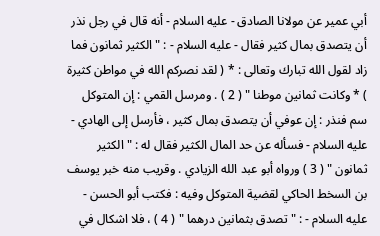أبي عمير عن مولانا الصادق - عليه السلام - أنه قال في رجل نذر أن يتصدق بمال كثير فقال - عليه السلام - : " الكثير ثمانون فما زاد لقول الله تبارك وتعالى : * ( لقد نصركم الله في مواطن كثيرة ) * وكانت ثمانين موطنا " ( 2 ) . ومرسل القمي : إن المتوكل سم فنذر : إن عوفي أن يتصدق بمال كثير ، فأرسل إلى الهادي - عليه السلام - فسأله عن حد المال الكثير فقال له : " الكثير ثمانون " ( 3 ) ورواه أبو عبد الله الزيادي . وقريب منه خبر يوسف بن السخط الحاكي لقضية المتوكل وفيه : فكتب أبو الحسن - عليه السلام - : " تصدق بثمانين درهما " ( 4 ) ، فلا اشكال في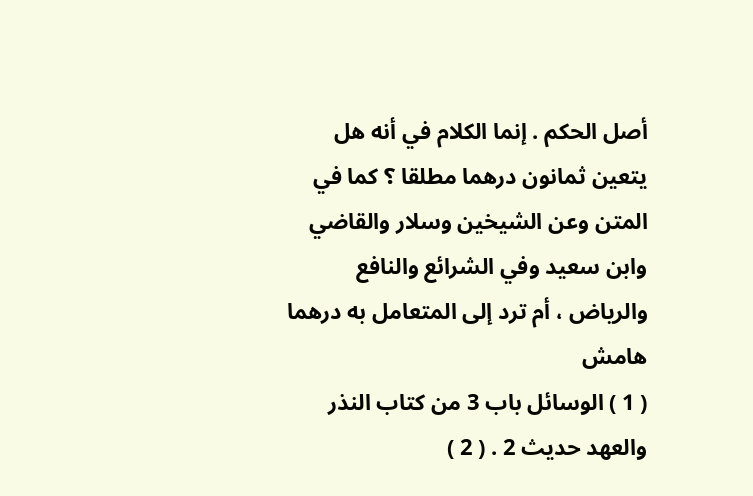أصل الحكم . إنما الكلام في أنه هل يتعين ثمانون درهما مطلقا ؟ كما في المتن وعن الشيخين وسلار والقاضي وابن سعيد وفي الشرائع والنافع والرياض ، أم ترد إلى المتعامل به درهما
هامش
( 1 ) الوسائل باب 3 من كتاب النذر والعهد حديث 2 . ( 2 )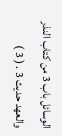الوسائل باب 3 من كتاب النذر والعهد حديث 3 . ( 3 )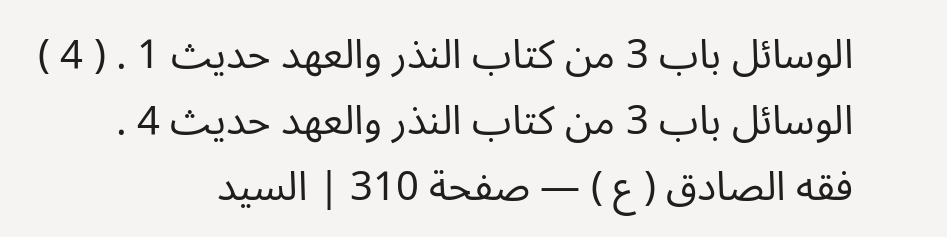الوسائل باب 3 من كتاب النذر والعهد حديث 1 . ( 4 ) الوسائل باب 3 من كتاب النذر والعهد حديث 4 .
فقه الصادق ( ع ) — صفحة 310 | السيد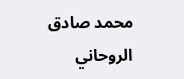محمد صادق الروحاني